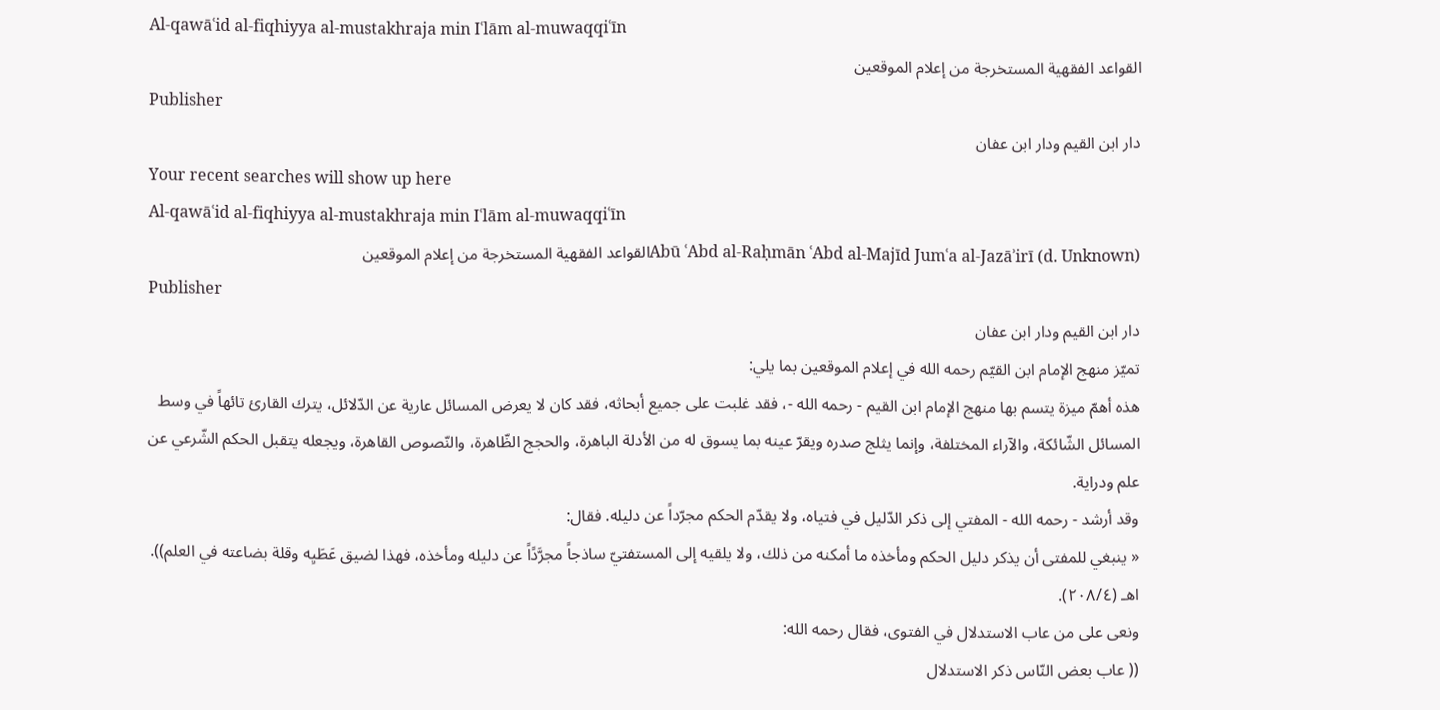Al-qawāʿid al-fiqhiyya al-mustakhraja min Iʿlām al-muwaqqiʿīn
القواعد الفقهية المستخرجة من إعلام الموقعين
Publisher
دار ابن القيم ودار ابن عفان
Your recent searches will show up here
Al-qawāʿid al-fiqhiyya al-mustakhraja min Iʿlām al-muwaqqiʿīn
Abū ʿAbd al-Raḥmān ʿAbd al-Majīd Jumʿa al-Jazāʾirī (d. Unknown)القواعد الفقهية المستخرجة من إعلام الموقعين
Publisher
دار ابن القيم ودار ابن عفان
تميّز منهج الإمام ابن القيّم رحمه الله في إعلام الموقعين بما يلي:
هذه أهمّ ميزة يتسم بها منهج الإمام ابن القيم - رحمه الله -، فقد غلبت على جميع أبحاثه، فقد كان لا يعرض المسائل عارية عن الدّلائل، يترك القارئ تائهاً في وسط المسائل الشّائكة، والآراء المختلفة، وإنما يثلج صدره ويقرّ عينه بما يسوق له من الأدلة الباهرة، والحجج الظّاهرة، والنّصوص القاهرة، ويجعله يتقبل الحكم الشّرعي عن علم ودراية.
وقد أرشد - رحمه الله - المفتي إلى ذكر الدّليل في فتياه، ولا يقدّم الحكم مجرّداً عن دليله. فقال:
« ينبغي للمفتى أن يذكر دليل الحكم ومأخذه ما أمكنه من ذلك، ولا يلقيه إلى المستفتيّ ساذجاً مجرَّدًاً عن دليله ومأخذه، فهذا لضيق عَطَيِه وقلة بضاعته في العلم)). اهـ (٢٠٨/٤).
ونعى على من عاب الاستدلال في الفتوى، فقال رحمه الله:
(( عاب بعض النّاس ذكر الاستدلال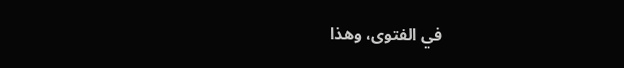في الفتوى، وهذا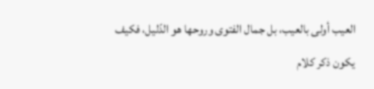العيب أولى بالعيب، بل جمال الفتوى وروحها هو الدّليل، فكيف يكون ذكر كلام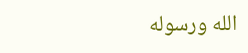الله ورسوله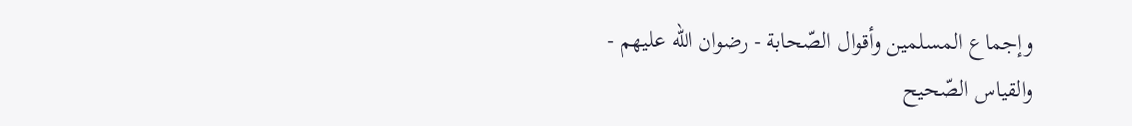وإجماع المسلمين وأقوال الصّحابة - رضوان الله عليهم - والقياس الصّحيح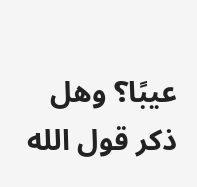عيبًا؟ وهل ذكر قول الله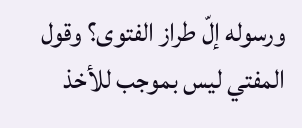ورسوله إلّ طراز الفتوى؟ وقول المفتي ليس بموجب للأخذ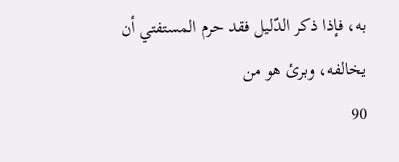به، فإذا ذكر الدّليل فقد حرم المستفتي أن يخالفه، وبرئ هو من
90